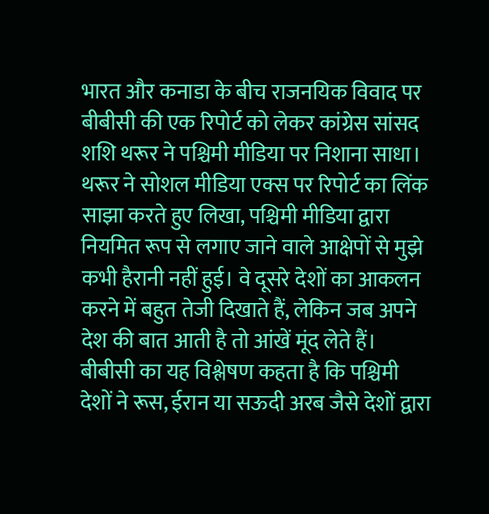भारत और कनाडा के बीच राजनयिक विवाद पर बीबीसी की एक रिपोर्ट को लेकर कांग्रेस सांसद शशि थरूर ने पश्चिमी मीडिया पर निशाना साधा। थरूर ने सोशल मीडिया एक्स पर रिपोर्ट का लिंक साझा करते हुए लिखा, पश्चिमी मीडिया द्वारा नियमित रूप से लगाए जाने वाले आक्षेपों से मुझे कभी हैरानी नहीं हुई। वे दूसरे देशों का आकलन करने में बहुत तेजी दिखाते हैं, लेकिन जब अपने देश की बात आती है तो आंखें मूंद लेते हैं। बीबीसी का यह विश्लेषण कहता है कि पश्चिमी देशों ने रूस, ईरान या सऊदी अरब जैसे देशों द्वारा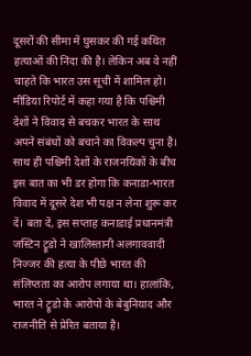दूसरों की सीमा में घुसकर की गई कथित हत्याओं की निंदा की है। लेकिन अब वे नहीं चाहते कि भारत उस सूची में शामिल हो।
मीडिया रिपोर्ट में कहा गया है कि पश्चिमी देशों ने विवाद से बचकर भारत के साथ अपने संबंधों को बचाने का विकल्प चुना है। साथ ही पश्चिमी देशों के राजनयिकों के बीच इस बात का भी डर होगा कि कनाडा-भारत विवाद में दूसरे देश भी पक्ष न लेना शुरू कर दें। बता दें, इस सप्ताह कनाडाई प्रधानमंत्री जस्टिन ट्रूडो ने खालिस्तानी अलगाववादी निज्जर की हत्या के पीछे भारत की संलिप्तता का आरोप लगाया था। हालांकि, भारत ने ट्रूडो के आरोपों के बेबुनियाद और राजनीति से प्रेरित बताया है।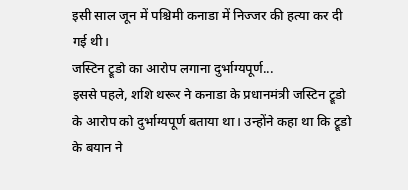इसी साल जून में पश्चिमी कनाडा में निज्जर की हत्या कर दी गई थी।
जस्टिन ट्रूडो का आरोप लगाना दुर्भाग्यपूर्ण...
इससे पहले, शशि थरूर ने कनाडा के प्रधानमंत्री जस्टिन ट्रूडो के आरोप को दुर्भाग्यपूर्ण बताया था। उन्होंने कहा था कि ट्रूडो के बयान ने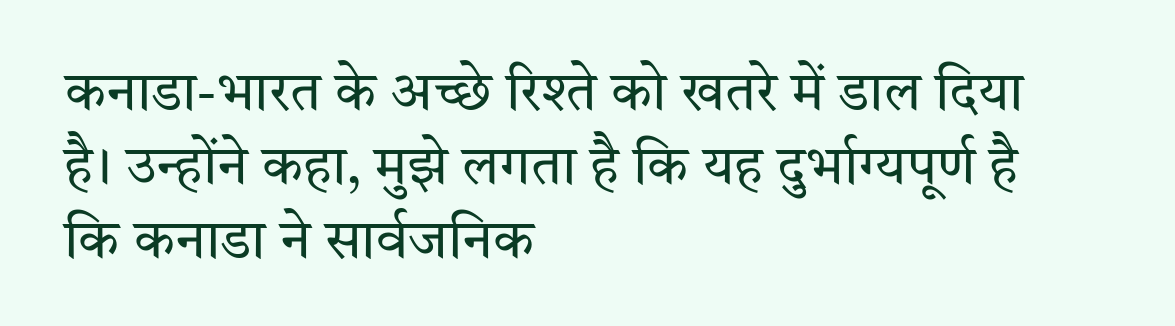कनाडा-भारत के अच्छे रिश्ते को खतरे में डाल दिया है। उन्होंने कहा, मुझे लगता है कि यह दुर्भाग्यपूर्ण है कि कनाडा ने सार्वजनिक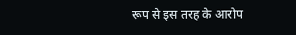रूप से इस तरह के आरोप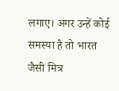लगाए। अगर उन्हें कोई समस्या है तो भारत जैसी मित्र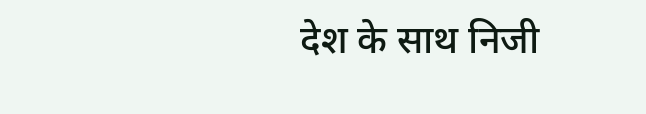देश के साथ निजी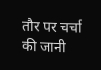तौर पर चर्चा की जानी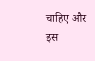चाहिए और इस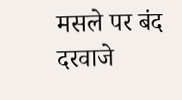मसले पर बंद दरवाजे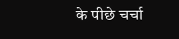के पीछे चर्चा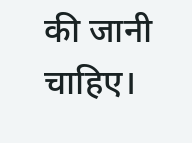की जानी चाहिए।